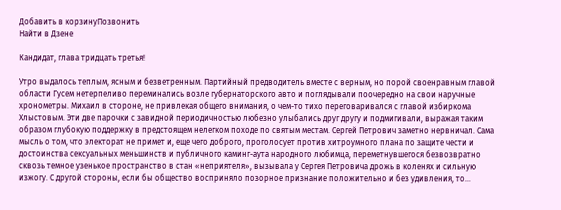Добавить в корзинуПозвонить
Найти в Дзене

Кандидат, глава тридцать третья!

Утро выдалось теплым, ясным и безветренным. Партийный предводитель вместе с верным, но порой своенравным главой области Гусем нетерпеливо переминались возле губернаторского авто и поглядывали поочередно на свои наручные хронометры. Михаил в стороне, не привлекая общего внимания, о чем-то тихо переговаривался с главой избиркома Хлыстовым. Эти две парочки с завидной периодичностью любезно улыбались друг другу и подмигивали, выражая таким образом глубокую поддержку в предстоящем нелегком походе по святым местам. Сергей Петрович заметно нервничал. Сама мысль о том, что электорат не примет и, еще чего доброго, проголосует против хитроумного плана по защите чести и достоинства сексуальных меньшинств и публичного каминг-аута народного любимца, переметнувшегося безвозвратно сквозь темное узенькое пространство в стан «неприятеля», вызывала у Сергея Петровича дрожь в коленях и сильную изжогу. С другой стороны, если бы общество восприняло позорное признание положительно и без удивления, то…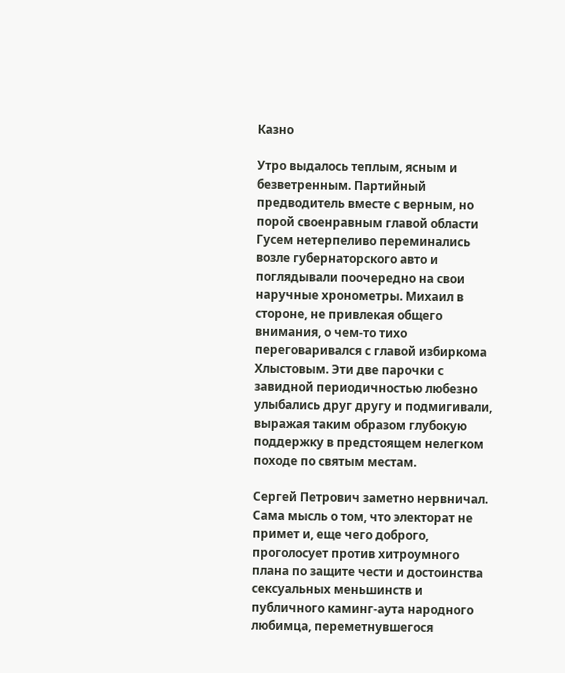Казно

Утро выдалось теплым, ясным и безветренным. Партийный предводитель вместе с верным, но порой своенравным главой области Гусем нетерпеливо переминались возле губернаторского авто и поглядывали поочередно на свои наручные хронометры. Михаил в стороне, не привлекая общего внимания, о чем-то тихо переговаривался с главой избиркома Хлыстовым. Эти две парочки с завидной периодичностью любезно улыбались друг другу и подмигивали, выражая таким образом глубокую поддержку в предстоящем нелегком походе по святым местам.

Сергей Петрович заметно нервничал. Сама мысль о том, что электорат не примет и, еще чего доброго, проголосует против хитроумного плана по защите чести и достоинства сексуальных меньшинств и публичного каминг-аута народного любимца, переметнувшегося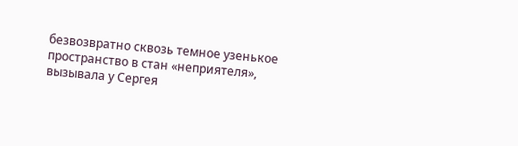безвозвратно сквозь темное узенькое пространство в стан «неприятеля», вызывала у Сергея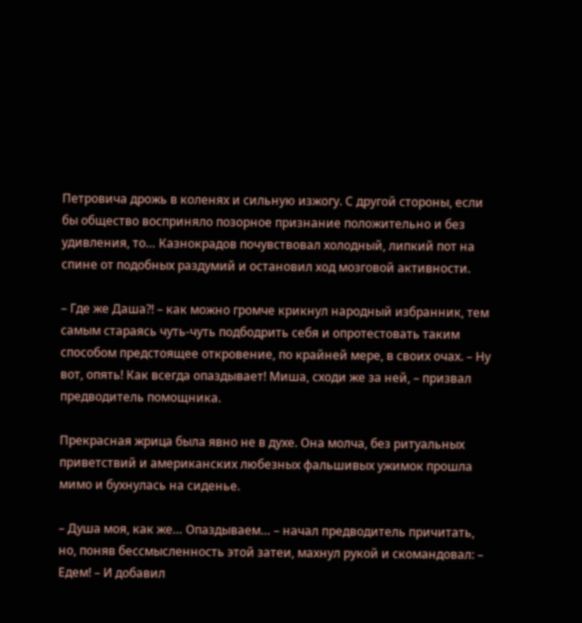Петровича дрожь в коленях и сильную изжогу. С другой стороны, если бы общество восприняло позорное признание положительно и без удивления, то… Казнокрадов почувствовал холодный, липкий пот на спине от подобных раздумий и остановил ход мозговой активности.

– Где же Даша?! – как можно громче крикнул народный избранник, тем самым стараясь чуть-чуть подбодрить себя и опротестовать таким способом предстоящее откровение, по крайней мере, в своих очах. – Ну вот, опять! Как всегда опаздывает! Миша, сходи же за ней, – призвал предводитель помощника.

Прекрасная жрица была явно не в духе. Она молча, без ритуальных приветствий и американских любезных фальшивых ужимок прошла мимо и бухнулась на сиденье.

– Душа моя, как же… Опаздываем… – начал предводитель причитать, но, поняв бессмысленность этой затеи, махнул рукой и скомандовал: – Едем! – И добавил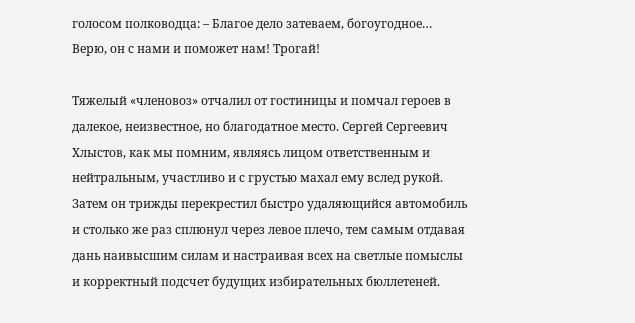голосом полководца: – Благое дело затеваем, богоугодное… Верю, он с нами и поможет нам! Трогай!

Тяжелый «членовоз» отчалил от гостиницы и помчал героев в далекое, неизвестное, но благодатное место. Сергей Сергеевич Хлыстов, как мы помним, являясь лицом ответственным и нейтральным, участливо и с грустью махал ему вслед рукой. Затем он трижды перекрестил быстро удаляющийся автомобиль и столько же раз сплюнул через левое плечо, тем самым отдавая дань наивысшим силам и настраивая всех на светлые помыслы и корректный подсчет будущих избирательных бюллетеней.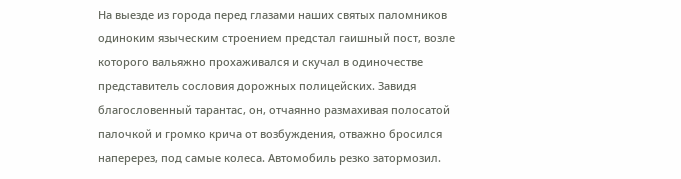На выезде из города перед глазами наших святых паломников одиноким языческим строением предстал гаишный пост, возле которого вальяжно прохаживался и скучал в одиночестве представитель сословия дорожных полицейских. Завидя благословенный тарантас, он, отчаянно размахивая полосатой палочкой и громко крича от возбуждения, отважно бросился наперерез, под самые колеса. Автомобиль резко затормозил.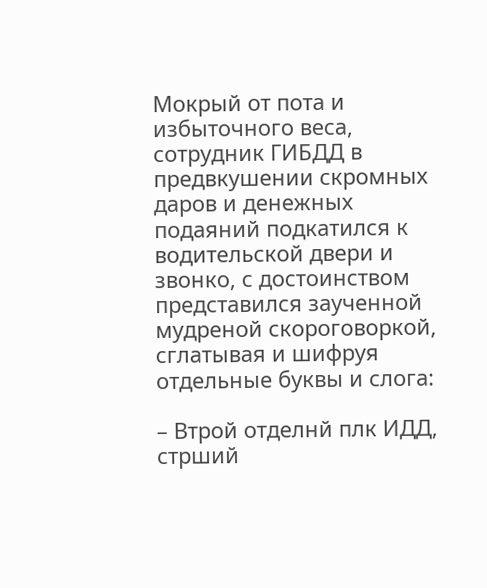Мокрый от пота и избыточного веса, сотрудник ГИБДД в предвкушении скромных даров и денежных подаяний подкатился к водительской двери и звонко, с достоинством представился заученной мудреной скороговоркой, сглатывая и шифруя отдельные буквы и слога:

– Втрой отделнй плк ИДД, стрший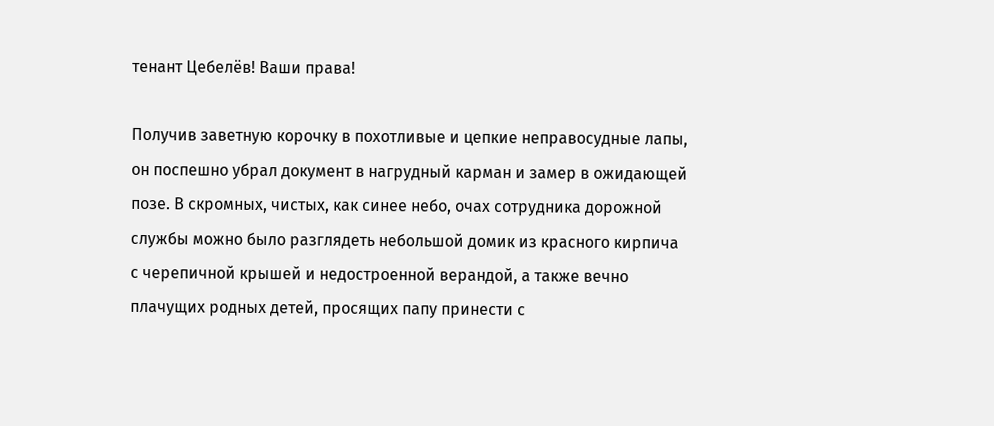тенант Цебелёв! Ваши права!

Получив заветную корочку в похотливые и цепкие неправосудные лапы, он поспешно убрал документ в нагрудный карман и замер в ожидающей позе. В скромных, чистых, как синее небо, очах сотрудника дорожной службы можно было разглядеть небольшой домик из красного кирпича с черепичной крышей и недостроенной верандой, а также вечно плачущих родных детей, просящих папу принести с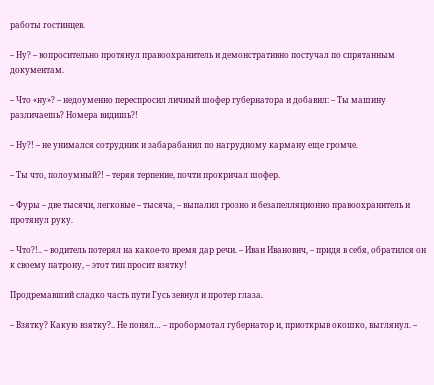работы гостинцев.

– Ну? – вопросительно протянул правоохранитель и демонстративно постучал по спрятанным документам.

– Что «ну»? – недоуменно переспросил личный шофер губернатора и добавил: – Ты машину различаешь? Номера видишь?!

– Ну?! – не унимался сотрудник и забарабанил по нагрудному карману еще громче.

– Ты что, полоумный?! – теряя терпение, почти прокричал шофер.

– Фуры – две тысячи, легковые – тысяча, – выпалил грозно и безапелляционно правоохранитель и протянул руку.

– Что?!.. – водитель потерял на какое-то время дар речи. – Иван Иванович, – придя в себя, обратился он к своему патрону, – этот тип просит взятку!

Продремавший сладко часть пути Гусь зевнул и протер глаза.

– Взятку? Какую взятку?.. Не понял… – пробормотал губернатор и, приоткрыв окошко, выглянул. –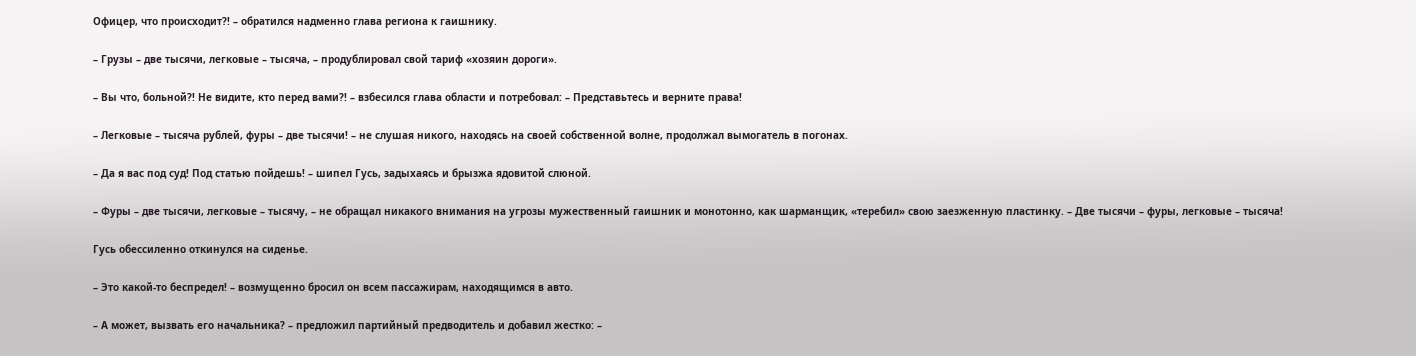Офицер, что происходит?! – обратился надменно глава региона к гаишнику.

– Грузы – две тысячи, легковые – тысяча, – продублировал свой тариф «хозяин дороги».

– Вы что, больной?! Не видите, кто перед вами?! – взбесился глава области и потребовал: – Представьтесь и верните права!

– Легковые – тысяча рублей, фуры – две тысячи! – не слушая никого, находясь на своей собственной волне, продолжал вымогатель в погонах.

– Да я вас под суд! Под статью пойдешь! – шипел Гусь, задыхаясь и брызжа ядовитой слюной.

– Фуры – две тысячи, легковые – тысячу, – не обращал никакого внимания на угрозы мужественный гаишник и монотонно, как шарманщик, «теребил» свою заезженную пластинку. – Две тысячи – фуры, легковые – тысяча!

Гусь обессиленно откинулся на сиденье.

– Это какой-то беспредел! – возмущенно бросил он всем пассажирам, находящимся в авто.

– А может, вызвать его начальника? – предложил партийный предводитель и добавил жестко: –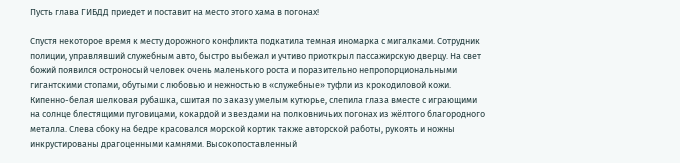Пусть глава ГИБДД приедет и поставит на место этого хама в погонах!

Спустя некоторое время к месту дорожного конфликта подкатила темная иномарка с мигалками. Сотрудник полиции, управлявший служебным авто, быстро выбежал и учтиво приоткрыл пассажирскую дверцу. На свет божий появился остроносый человек очень маленького роста и поразительно непропорциональными гигантскими стопами, обутыми с любовью и нежностью в «служебные» туфли из крокодиловой кожи. Кипенно-белая шелковая рубашка, сшитая по заказу умелым кутюрье, слепила глаза вместе с играющими на солнце блестящими пуговицами, кокардой и звездами на полковничьих погонах из жёлтого благородного металла. Слева сбоку на бедре красовался морской кортик также авторской работы, рукоять и ножны инкрустированы драгоценными камнями. Высокопоставленный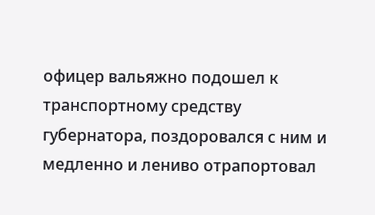офицер вальяжно подошел к транспортному средству губернатора, поздоровался с ним и медленно и лениво отрапортовал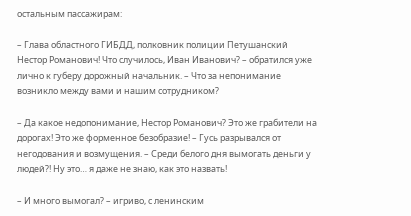остальным пассажирам:

– Глава областного ГИБДД, полковник полиции Петушанский Нестор Романович! Что случилось, Иван Иванович? – обратился уже лично к губеру дорожный начальник. – Что за непонимание возникло между вами и нашим сотрудником?

– Да какое недопонимание, Нестор Романович? Это же грабители на дорогах! Это же форменное безобразие! – Гусь разрывался от негодования и возмущения. – Среди белого дня вымогать деньги у людей?! Ну это… я даже не знаю, как это назвать!

– И много вымогал? – игриво, с ленинским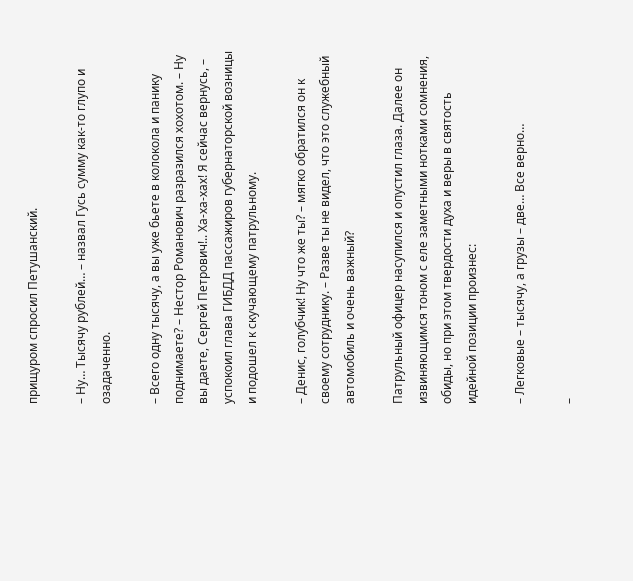прищуром спросил Петушанский.

– Ну… Тысячу рублей… – назвал Гусь сумму как-то глупо и озадаченно.

– Всего одну тысячу, а вы уже бьете в колокола и панику поднимаете? – Нестор Романович разразился хохотом. – Ну вы даете, Сергей Петрович!.. Ха-ха-хах! Я сейчас вернусь, – успокоил глава ГИБДД пассажиров губернаторской возницы и подошел к скучающему патрульному.

– Денис, голубчик! Ну что же ты? – мягко обратился он к своему сотруднику. – Разве ты не видел, что это служебный автомобиль и очень важный?

Патрульный офицер насупился и опустил глаза. Далее он извиняющимся тоном с еле заметными нотками сомнения, обиды, но при этом твердости духа и веры в святость идейной позиции произнес:

– Легковые – тысячу, а грузы – две… Все верно…

–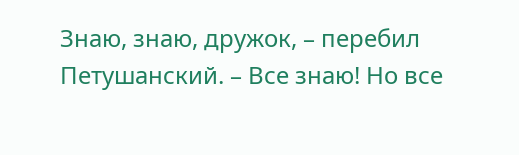Знаю, знаю, дружок, – перебил Петушанский. – Все знаю! Но все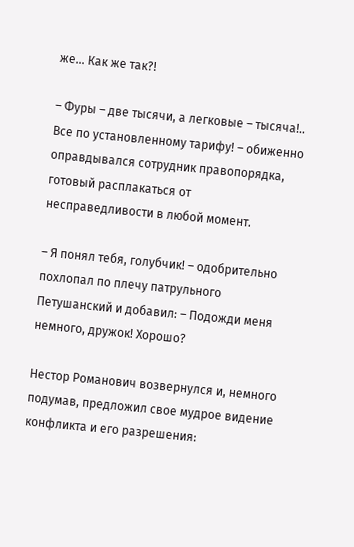же… Как же так?!

– Фуры – две тысячи, а легковые – тысяча!.. Все по установленному тарифу! – обиженно оправдывался сотрудник правопорядка, готовый расплакаться от несправедливости в любой момент.

– Я понял тебя, голубчик! – одобрительно похлопал по плечу патрульного Петушанский и добавил: – Подожди меня немного, дружок! Хорошо?

Нестор Романович возвернулся и, немного подумав, предложил свое мудрое видение конфликта и его разрешения: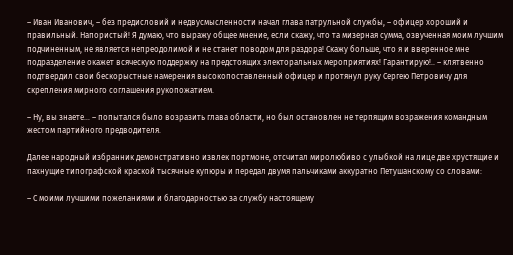– Иван Иванович, – без предисловий и недвусмысленности начал глава патрульной службы, – офицер хороший и правильный. Напористый! Я думаю, что выражу общее мнение, если скажу, что та мизерная сумма, озвученная моим лучшим подчиненным, не является непреодолимой и не станет поводом для раздора! Скажу больше, что я и вверенное мне подразделение окажет всяческую поддержку на предстоящих электоральных мероприятиях! Гарантирую!.. – клятвенно подтвердил свои бескорыстные намерения высокопоставленный офицер и протянул руку Сергею Петровичу для скрепления мирного соглашения рукопожатием.

– Ну, вы знаете… – попытался было возразить глава области, но был остановлен не терпящим возражения командным жестом партийного предводителя.

Далее народный избранник демонстративно извлек портмоне, отсчитал миролюбиво с улыбкой на лице две хрустящие и пахнущие типографской краской тысячные купюры и передал двумя пальчиками аккуратно Петушанскому со словами:

– С моими лучшими пожеланиями и благодарностью за службу настоящему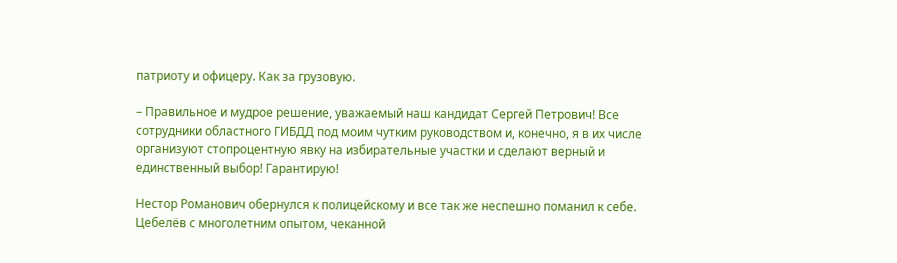патриоту и офицеру. Как за грузовую.

– Правильное и мудрое решение, уважаемый наш кандидат Сергей Петрович! Все сотрудники областного ГИБДД под моим чутким руководством и, конечно, я в их числе организуют стопроцентную явку на избирательные участки и сделают верный и единственный выбор! Гарантирую!

Нестор Романович обернулся к полицейскому и все так же неспешно поманил к себе. Цебелёв с многолетним опытом, чеканной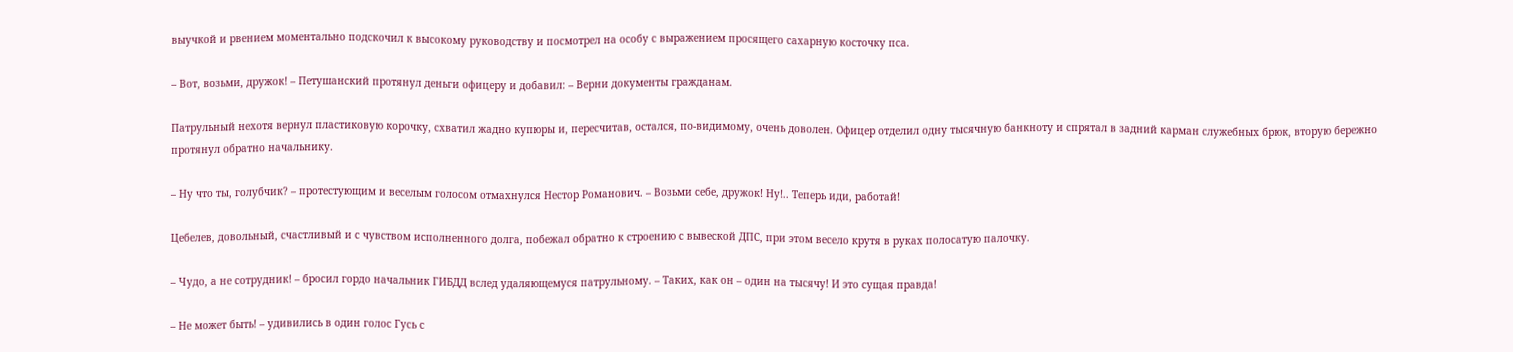выучкой и рвением моментально подскочил к высокому руководству и посмотрел на особу с выражением просящего сахарную косточку пса.

– Вот, возьми, дружок! – Петушанский протянул деньги офицеру и добавил: – Верни документы гражданам.

Патрульный нехотя вернул пластиковую корочку, схватил жадно купюры и, пересчитав, остался, по-видимому, очень доволен. Офицер отделил одну тысячную банкноту и спрятал в задний карман служебных брюк, вторую бережно протянул обратно начальнику.

– Ну что ты, голубчик? – протестующим и веселым голосом отмахнулся Нестор Романович. – Возьми себе, дружок! Ну!.. Теперь иди, работай!

Цебелев, довольный, счастливый и с чувством исполненного долга, побежал обратно к строению с вывеской ДПС, при этом весело крутя в руках полосатую палочку.

– Чудо, а не сотрудник! – бросил гордо начальник ГИБДД вслед удаляющемуся патрульному. – Таких, как он – один на тысячу! И это сущая правда!

– Не может быть! – удивились в один голос Гусь с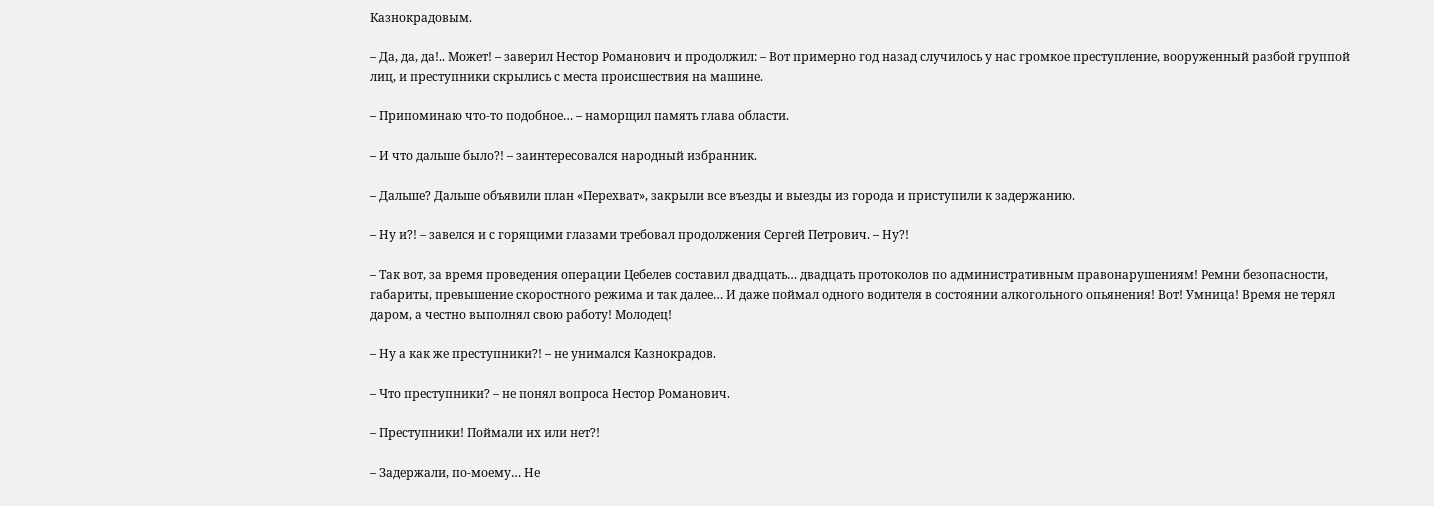Казнокрадовым.

– Да, да, да!.. Может! – заверил Нестор Романович и продолжил: – Вот примерно год назад случилось у нас громкое преступление, вооруженный разбой группой лиц, и преступники скрылись с места происшествия на машине.

– Припоминаю что-то подобное… – наморщил память глава области.

– И что дальше было?! – заинтересовался народный избранник.

– Дальше? Дальше объявили план «Перехват», закрыли все въезды и выезды из города и приступили к задержанию.

– Ну и?! – завелся и с горящими глазами требовал продолжения Сергей Петрович. – Ну?!

– Так вот, за время проведения операции Цебелев составил двадцать… двадцать протоколов по административным правонарушениям! Ремни безопасности, габариты, превышение скоростного режима и так далее… И даже поймал одного водителя в состоянии алкогольного опьянения! Вот! Умница! Время не терял даром, а честно выполнял свою работу! Молодец!

– Ну а как же преступники?! – не унимался Казнокрадов.

– Что преступники? – не понял вопроса Нестор Романович.

– Преступники! Поймали их или нет?!

– Задержали, по-моему… Не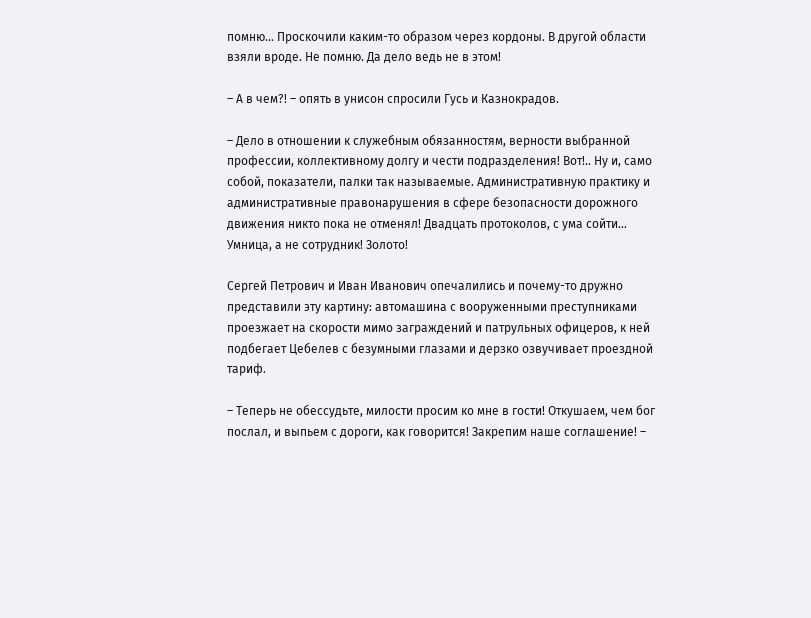помню… Проскочили каким-то образом через кордоны. В другой области взяли вроде. Не помню. Да дело ведь не в этом!

– А в чем?! – опять в унисон спросили Гусь и Казнокрадов.

– Дело в отношении к служебным обязанностям, верности выбранной профессии, коллективному долгу и чести подразделения! Вот!.. Ну и, само собой, показатели, палки так называемые. Административную практику и административные правонарушения в сфере безопасности дорожного движения никто пока не отменял! Двадцать протоколов, с ума сойти… Умница, а не сотрудник! Золото!

Сергей Петрович и Иван Иванович опечалились и почему-то дружно представили эту картину: автомашина с вооруженными преступниками проезжает на скорости мимо заграждений и патрульных офицеров, к ней подбегает Цебелев с безумными глазами и дерзко озвучивает проездной тариф.

– Теперь не обессудьте, милости просим ко мне в гости! Откушаем, чем бог послал, и выпьем с дороги, как говорится! Закрепим наше соглашение! –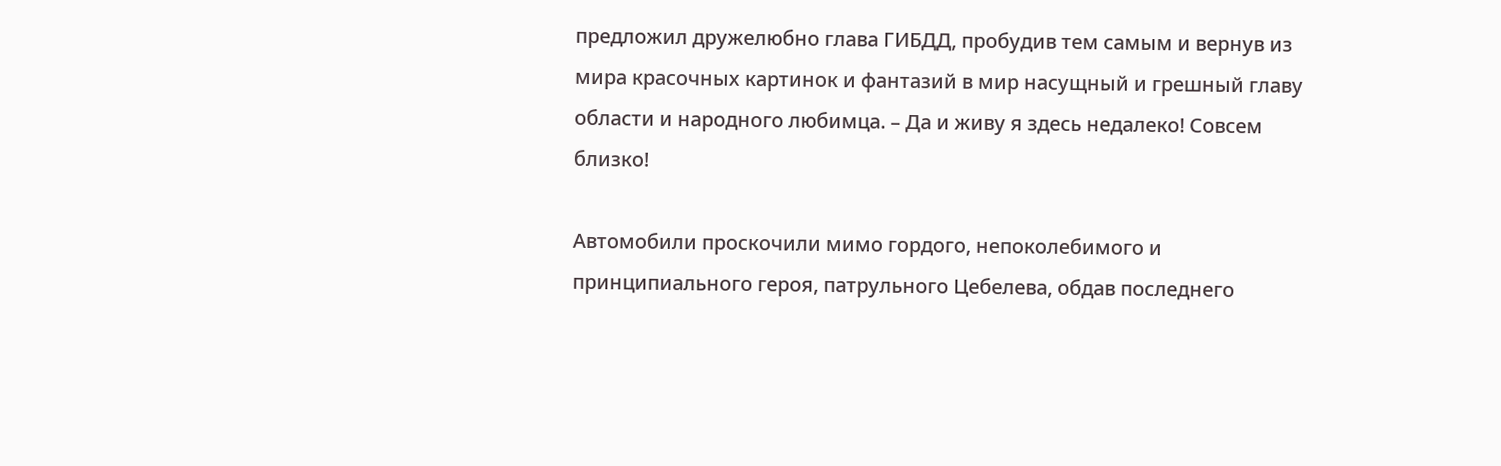предложил дружелюбно глава ГИБДД, пробудив тем самым и вернув из мира красочных картинок и фантазий в мир насущный и грешный главу области и народного любимца. – Да и живу я здесь недалеко! Совсем близко!

Автомобили проскочили мимо гордого, непоколебимого и принципиального героя, патрульного Цебелева, обдав последнего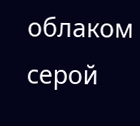облаком серой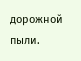дорожной пыли.